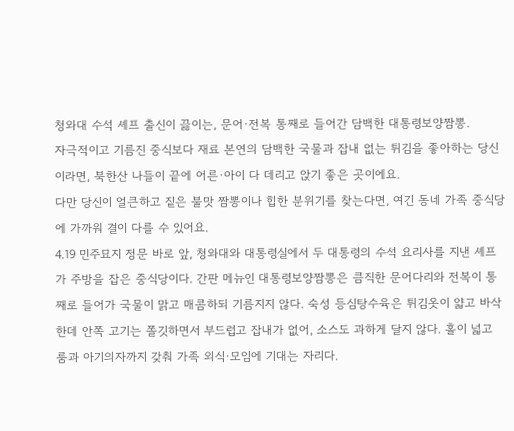청와대 수석 셰프 출신이 끓이는, 문어·전복 통째로 들어간 담백한 대통령보양짬뽕.
자극적이고 기름진 중식보다 재료 본연의 담백한 국물과 잡내 없는 튀김을 좋아하는 당신이라면, 북한산 나들이 끝에 어른·아이 다 데리고 앉기 좋은 곳이에요.
다만 당신이 얼큰하고 짙은 불맛 짬뽕이나 힙한 분위기를 찾는다면, 여긴 동네 가족 중식당에 가까워 결이 다를 수 있어요.
4.19 민주묘지 정문 바로 앞, 청와대와 대통령실에서 두 대통령의 수석 요리사를 지낸 셰프가 주방을 잡은 중식당이다. 간판 메뉴인 대통령보양짬뽕은 큼직한 문어다리와 전복이 통째로 들어가 국물이 맑고 매콤하되 기름지지 않다. 숙성 등심탕수육은 튀김옷이 얇고 바삭한데 안쪽 고기는 쫄깃하면서 부드럽고 잡내가 없어, 소스도 과하게 달지 않다. 홀이 넓고 룸과 아기의자까지 갖춰 가족 외식·모임에 기대는 자리다.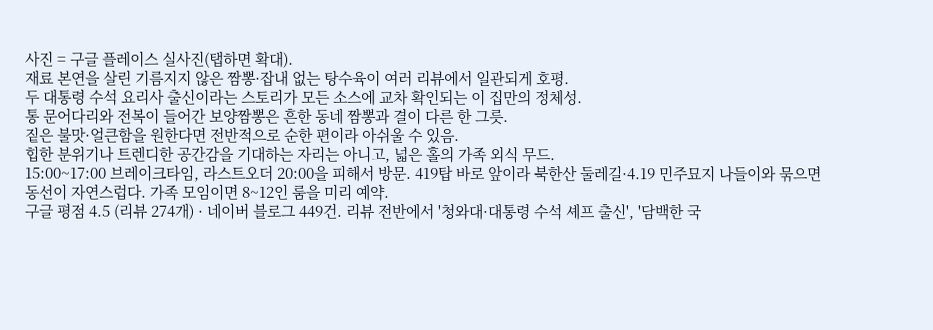사진 = 구글 플레이스 실사진(탭하면 확대).
재료 본연을 살린 기름지지 않은 짬뽕·잡내 없는 탕수육이 여러 리뷰에서 일관되게 호평.
두 대통령 수석 요리사 출신이라는 스토리가 모든 소스에 교차 확인되는 이 집만의 정체성.
통 문어다리와 전복이 들어간 보양짬뽕은 흔한 동네 짬뽕과 결이 다른 한 그릇.
짙은 불맛·얼큰함을 원한다면 전반적으로 순한 편이라 아쉬울 수 있음.
힙한 분위기나 트렌디한 공간감을 기대하는 자리는 아니고, 넓은 홀의 가족 외식 무드.
15:00~17:00 브레이크타임, 라스트오더 20:00을 피해서 방문. 419탑 바로 앞이라 북한산 둘레길·4.19 민주묘지 나들이와 묶으면 동선이 자연스럽다. 가족 모임이면 8~12인 룸을 미리 예약.
구글 평점 4.5 (리뷰 274개) · 네이버 블로그 449건. 리뷰 전반에서 '청와대·대통령 수석 셰프 출신', '담백한 국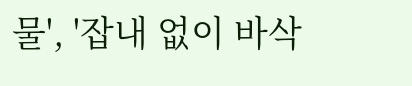물', '잡내 없이 바삭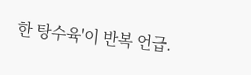한 탕수육'이 반복 언급.